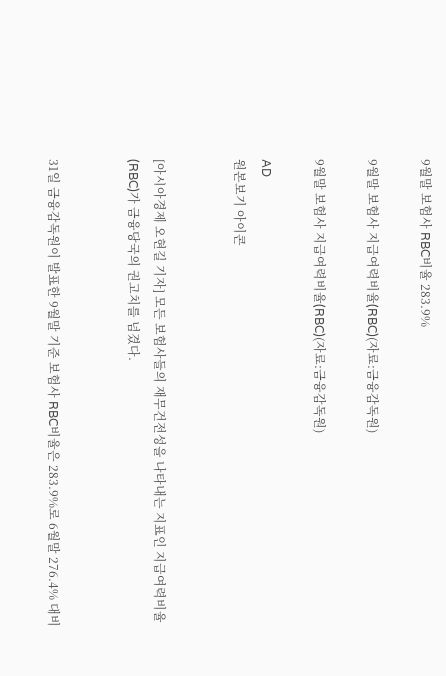9월말 보험사 RBC비율 283.9%

9월말 보험사 지급여력비율(RBC)(자료:금융감독원)

9월말 보험사 지급여력비율(RBC)(자료:금융감독원)

AD
원본보기 아이콘


[아시아경제 오현길 기자] 모든 보험사들의 재무건전성을 나타내는 지표인 지급여력비율(RBC)가 금융당국의 권고치를 넘겼다.


31일 금융감독원이 발표한 9월말 기준 보험사 RBC비율은 283.9%로 6월말 276.4% 대비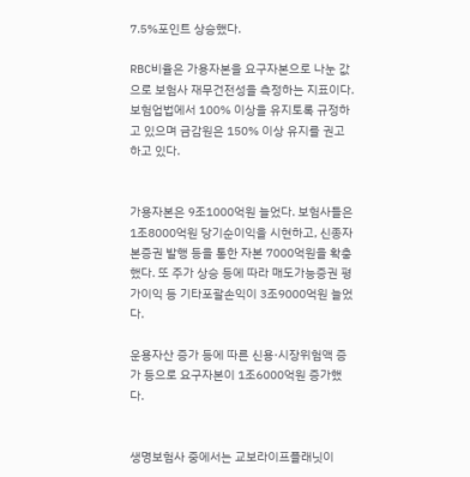7.5%포인트 상승했다.

RBC비율은 가용자본을 요구자본으로 나눈 값으로 보험사 재무건전성을 측정하는 지표이다. 보험업법에서 100% 이상을 유지토록 규정하고 있으며 금감원은 150% 이상 유지를 권고하고 있다.


가용자본은 9조1000억원 늘었다. 보험사들은 1조8000억원 당기순이익을 시현하고, 신종자본증권 발행 등을 통한 자본 7000억원을 확충했다. 또 주가 상승 등에 따라 매도가능증권 평가이익 등 기타포괄손익이 3조9000억원 늘었다.

운용자산 증가 등에 따른 신용·시장위험액 증가 등으로 요구자본이 1조6000억원 증가했다.


생명보험사 중에서는 교보라이프플래닛이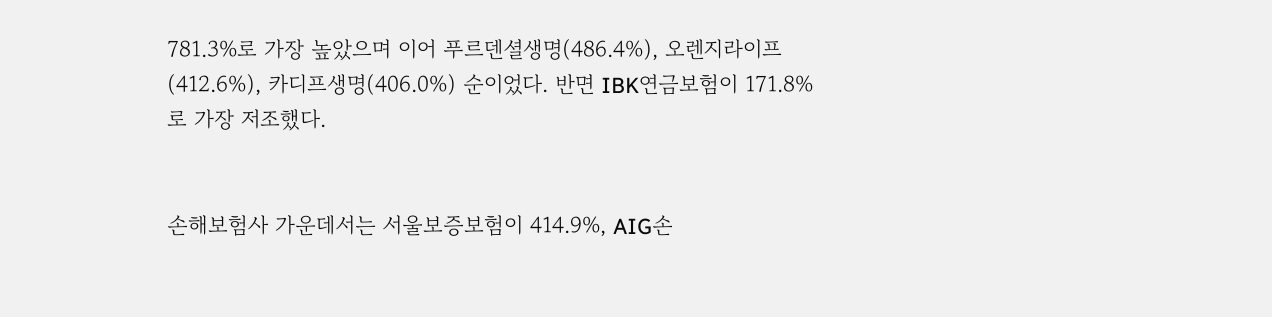781.3%로 가장 높았으며 이어 푸르덴셜생명(486.4%), 오렌지라이프(412.6%), 카디프생명(406.0%) 순이었다. 반면 IBK연금보험이 171.8%로 가장 저조했다.


손해보험사 가운데서는 서울보증보험이 414.9%, AIG손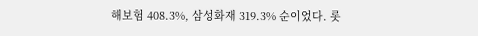해보험 408.3%, 삼성화재 319.3% 순이었다. 롯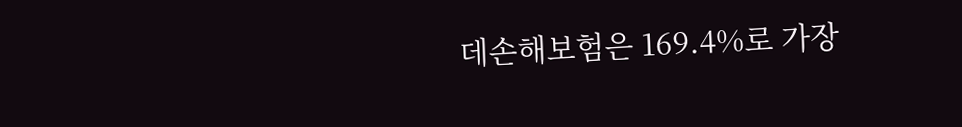데손해보험은 169.4%로 가장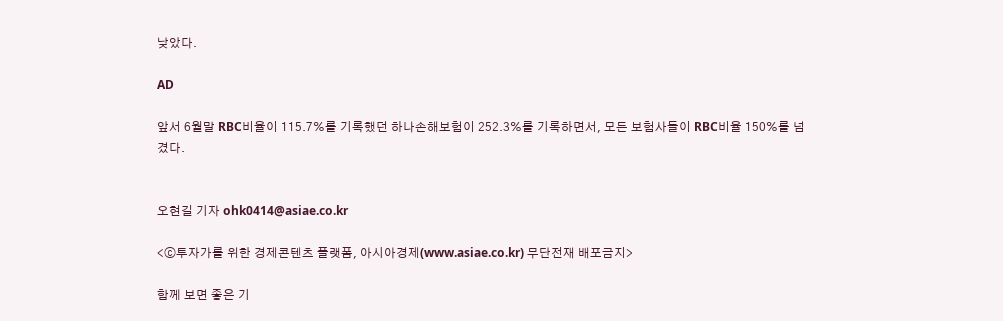낮았다.

AD

앞서 6월말 RBC비율이 115.7%를 기록했던 하나손해보험이 252.3%를 기록하면서, 모든 보험사들이 RBC비율 150%를 넘겼다.


오현길 기자 ohk0414@asiae.co.kr

<ⓒ투자가를 위한 경제콘텐츠 플랫폼, 아시아경제(www.asiae.co.kr) 무단전재 배포금지>

함께 보면 좋은 기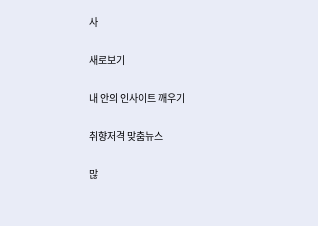사

새로보기

내 안의 인사이트 깨우기

취향저격 맞춤뉴스

많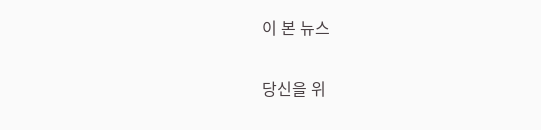이 본 뉴스

당신을 위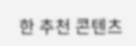한 추천 콘텐츠